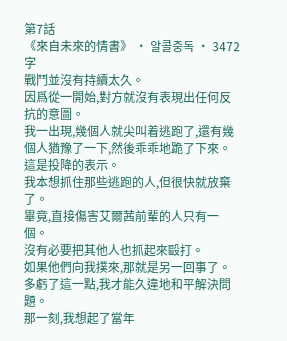第7話
《來自未來的情書》 · 알콜중독 · 3472 字
戰鬥並沒有持續太久。
因爲從一開始,對方就沒有表現出任何反抗的意圖。
我一出現,幾個人就尖叫着逃跑了,還有幾個人猶豫了一下,然後乖乖地跪了下來。
這是投降的表示。
我本想抓住那些逃跑的人,但很快就放棄了。
畢竟,直接傷害艾爾茜前輩的人只有一個。
沒有必要把其他人也抓起來毆打。
如果他們向我撲來,那就是另一回事了。
多虧了這一點,我才能久違地和平解決問題。
那一刻,我想起了當年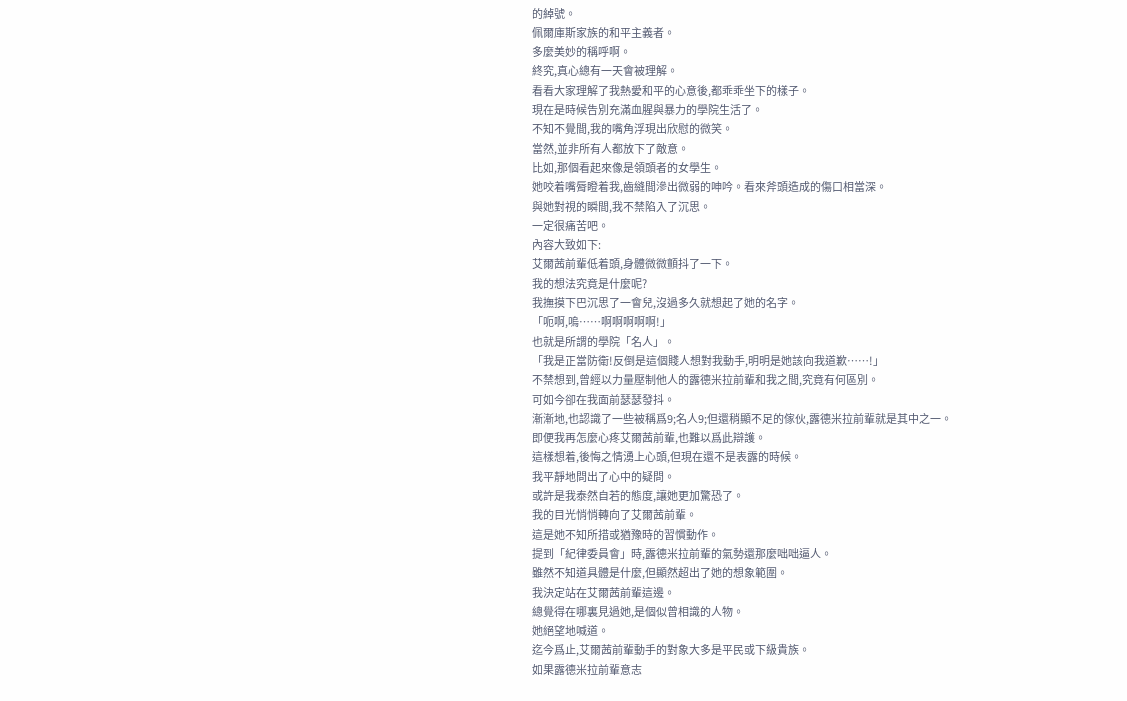的綽號。
佩爾庫斯家族的和平主義者。
多麼美妙的稱呼啊。
終究,真心總有一天會被理解。
看看大家理解了我熱愛和平的心意後,都乖乖坐下的樣子。
現在是時候告別充滿血腥與暴力的學院生活了。
不知不覺間,我的嘴角浮現出欣慰的微笑。
當然,並非所有人都放下了敵意。
比如,那個看起來像是領頭者的女學生。
她咬着嘴脣瞪着我,齒縫間滲出微弱的呻吟。看來斧頭造成的傷口相當深。
與她對視的瞬間,我不禁陷入了沉思。
一定很痛苦吧。
內容大致如下:
艾爾茜前輩低着頭,身體微微顫抖了一下。
我的想法究竟是什麼呢?
我撫摸下巴沉思了一會兒,沒過多久就想起了她的名字。
「呃啊,嗚……啊啊啊啊啊!」
也就是所謂的學院「名人」。
「我是正當防衛!反倒是這個賤人想對我動手,明明是她該向我道歉……!」
不禁想到,曾經以力量壓制他人的露德米拉前輩和我之間,究竟有何區別。
可如今卻在我面前瑟瑟發抖。
漸漸地,也認識了一些被稱爲9;名人9;但還稍顯不足的傢伙,露德米拉前輩就是其中之一。
即便我再怎麼心疼艾爾茜前輩,也難以爲此辯護。
這樣想着,後悔之情湧上心頭,但現在還不是表露的時候。
我平靜地問出了心中的疑問。
或許是我泰然自若的態度,讓她更加驚恐了。
我的目光悄悄轉向了艾爾茜前輩。
這是她不知所措或猶豫時的習慣動作。
提到「紀律委員會」時,露德米拉前輩的氣勢還那麼咄咄逼人。
雖然不知道具體是什麼,但顯然超出了她的想象範圍。
我決定站在艾爾茜前輩這邊。
總覺得在哪裏見過她,是個似曾相識的人物。
她絕望地喊道。
迄今爲止,艾爾茜前輩動手的對象大多是平民或下級貴族。
如果露德米拉前輩意志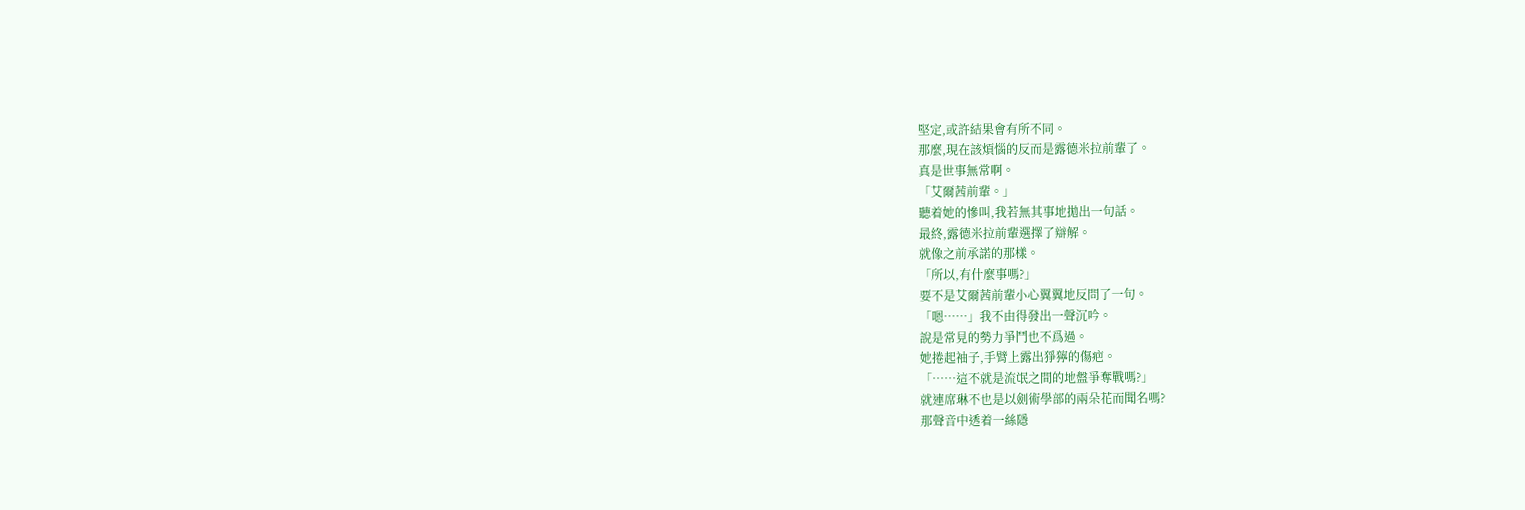堅定,或許結果會有所不同。
那麼,現在該煩惱的反而是露德米拉前輩了。
真是世事無常啊。
「艾爾茜前輩。」
聽着她的慘叫,我若無其事地拋出一句話。
最終,露德米拉前輩選擇了辯解。
就像之前承諾的那樣。
「所以,有什麼事嗎?」
要不是艾爾茜前輩小心翼翼地反問了一句。
「嗯……」我不由得發出一聲沉吟。
說是常見的勢力爭鬥也不爲過。
她捲起袖子,手臂上露出猙獰的傷疤。
「……這不就是流氓之間的地盤爭奪戰嗎?」
就連席琳不也是以劍術學部的兩朵花而聞名嗎?
那聲音中透着一絲隱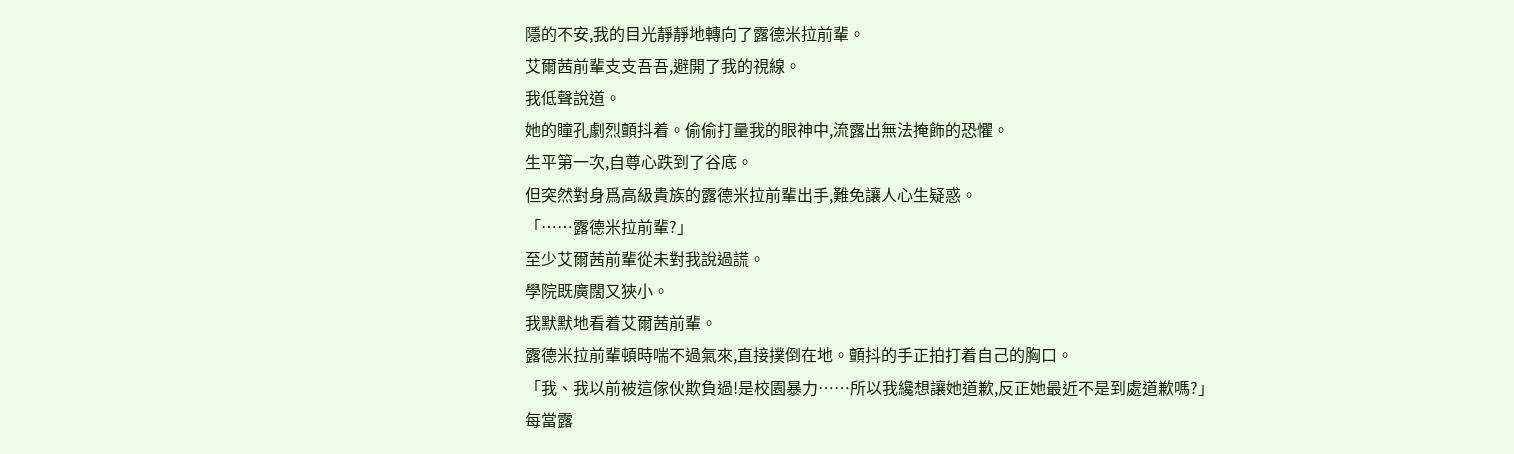隱的不安,我的目光靜靜地轉向了露德米拉前輩。
艾爾茜前輩支支吾吾,避開了我的視線。
我低聲說道。
她的瞳孔劇烈顫抖着。偷偷打量我的眼神中,流露出無法掩飾的恐懼。
生平第一次,自尊心跌到了谷底。
但突然對身爲高級貴族的露德米拉前輩出手,難免讓人心生疑惑。
「……露德米拉前輩?」
至少艾爾茜前輩從未對我說過謊。
學院既廣闊又狹小。
我默默地看着艾爾茜前輩。
露德米拉前輩頓時喘不過氣來,直接撲倒在地。顫抖的手正拍打着自己的胸口。
「我、我以前被這傢伙欺負過!是校園暴力……所以我纔想讓她道歉,反正她最近不是到處道歉嗎?」
每當露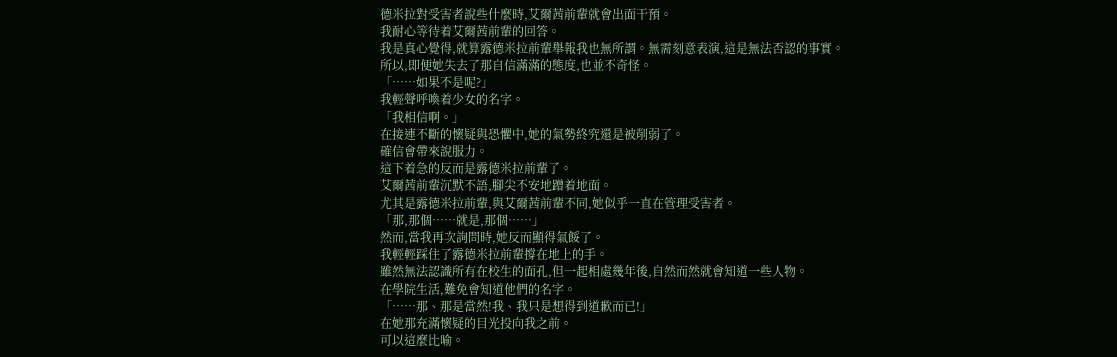德米拉對受害者說些什麼時,艾爾茜前輩就會出面干預。
我耐心等待着艾爾茜前輩的回答。
我是真心覺得,就算露德米拉前輩舉報我也無所謂。無需刻意表演,這是無法否認的事實。
所以,即便她失去了那自信滿滿的態度,也並不奇怪。
「……如果不是呢?」
我輕聲呼喚着少女的名字。
「我相信啊。」
在接連不斷的懷疑與恐懼中,她的氣勢終究還是被削弱了。
確信會帶來說服力。
這下着急的反而是露德米拉前輩了。
艾爾茜前輩沉默不語,腳尖不安地蹭着地面。
尤其是露德米拉前輩,與艾爾茜前輩不同,她似乎一直在管理受害者。
「那,那個……就是,那個……」
然而,當我再次詢問時,她反而顯得氣餒了。
我輕輕踩住了露德米拉前輩撐在地上的手。
雖然無法認識所有在校生的面孔,但一起相處幾年後,自然而然就會知道一些人物。
在學院生活,難免會知道他們的名字。
「……那、那是當然!我、我只是想得到道歉而已!」
在她那充滿懷疑的目光投向我之前。
可以這麼比喻。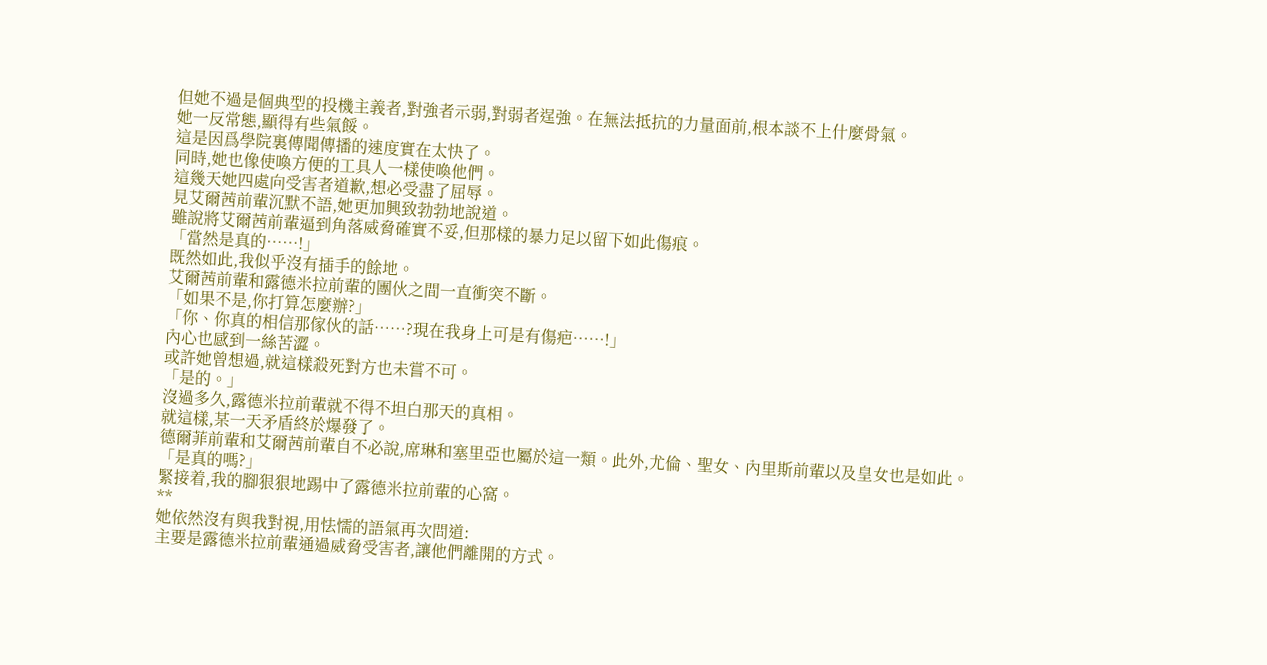但她不過是個典型的投機主義者,對強者示弱,對弱者逞強。在無法抵抗的力量面前,根本談不上什麼骨氣。
她一反常態,顯得有些氣餒。
這是因爲學院裏傳聞傳播的速度實在太快了。
同時,她也像使喚方便的工具人一樣使喚他們。
這幾天她四處向受害者道歉,想必受盡了屈辱。
見艾爾茜前輩沉默不語,她更加興致勃勃地說道。
雖說將艾爾茜前輩逼到角落威脅確實不妥,但那樣的暴力足以留下如此傷痕。
「當然是真的……!」
既然如此,我似乎沒有插手的餘地。
艾爾茜前輩和露德米拉前輩的團伙之間一直衝突不斷。
「如果不是,你打算怎麼辦?」
「你、你真的相信那傢伙的話……?現在我身上可是有傷疤……!」
內心也感到一絲苦澀。
或許她曾想過,就這樣殺死對方也未嘗不可。
「是的。」
沒過多久,露德米拉前輩就不得不坦白那天的真相。
就這樣,某一天矛盾終於爆發了。
德爾菲前輩和艾爾茜前輩自不必說,席琳和塞里亞也屬於這一類。此外,尤倫、聖女、內里斯前輩以及皇女也是如此。
「是真的嗎?」
緊接着,我的腳狠狠地踢中了露德米拉前輩的心窩。
**
她依然沒有與我對視,用怯懦的語氣再次問道:
主要是露德米拉前輩通過威脅受害者,讓他們離開的方式。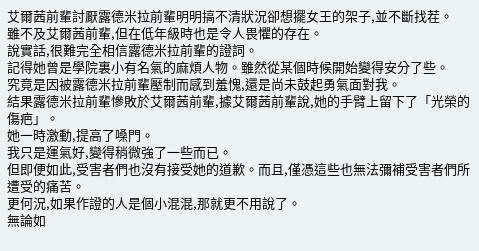艾爾茜前輩討厭露德米拉前輩明明搞不清狀況卻想擺女王的架子,並不斷找茬。
雖不及艾爾茜前輩,但在低年級時也是令人畏懼的存在。
說實話,很難完全相信露德米拉前輩的證詞。
記得她曾是學院裏小有名氣的麻煩人物。雖然從某個時候開始變得安分了些。
究竟是因被露德米拉前輩壓制而感到羞愧,還是尚未鼓起勇氣面對我。
結果露德米拉前輩慘敗於艾爾茜前輩,據艾爾茜前輩說,她的手臂上留下了「光榮的傷疤」。
她一時激動,提高了嗓門。
我只是運氣好,變得稍微強了一些而已。
但即便如此,受害者們也沒有接受她的道歉。而且,僅憑這些也無法彌補受害者們所遭受的痛苦。
更何況,如果作證的人是個小混混,那就更不用說了。
無論如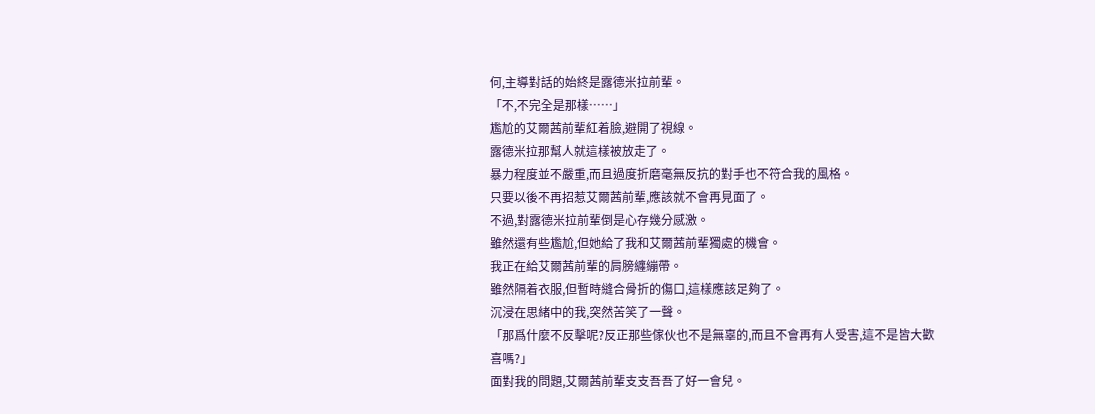何,主導對話的始終是露德米拉前輩。
「不,不完全是那樣……」
尷尬的艾爾茜前輩紅着臉,避開了視線。
露德米拉那幫人就這樣被放走了。
暴力程度並不嚴重,而且過度折磨毫無反抗的對手也不符合我的風格。
只要以後不再招惹艾爾茜前輩,應該就不會再見面了。
不過,對露德米拉前輩倒是心存幾分感激。
雖然還有些尷尬,但她給了我和艾爾茜前輩獨處的機會。
我正在給艾爾茜前輩的肩膀纏繃帶。
雖然隔着衣服,但暫時縫合骨折的傷口,這樣應該足夠了。
沉浸在思緒中的我,突然苦笑了一聲。
「那爲什麼不反擊呢?反正那些傢伙也不是無辜的,而且不會再有人受害,這不是皆大歡喜嗎?」
面對我的問題,艾爾茜前輩支支吾吾了好一會兒。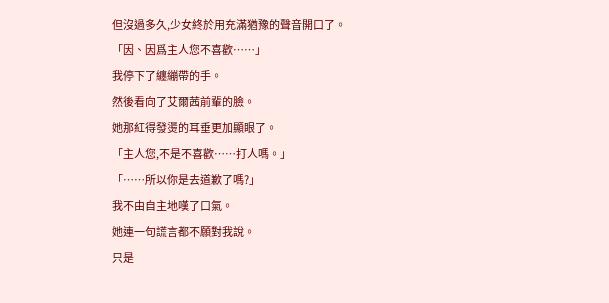但沒過多久,少女終於用充滿猶豫的聲音開口了。
「因、因爲主人您不喜歡……」
我停下了纏繃帶的手。
然後看向了艾爾茜前輩的臉。
她那紅得發燙的耳垂更加顯眼了。
「主人您,不是不喜歡……打人嗎。」
「……所以你是去道歉了嗎?」
我不由自主地嘆了口氣。
她連一句謊言都不願對我說。
只是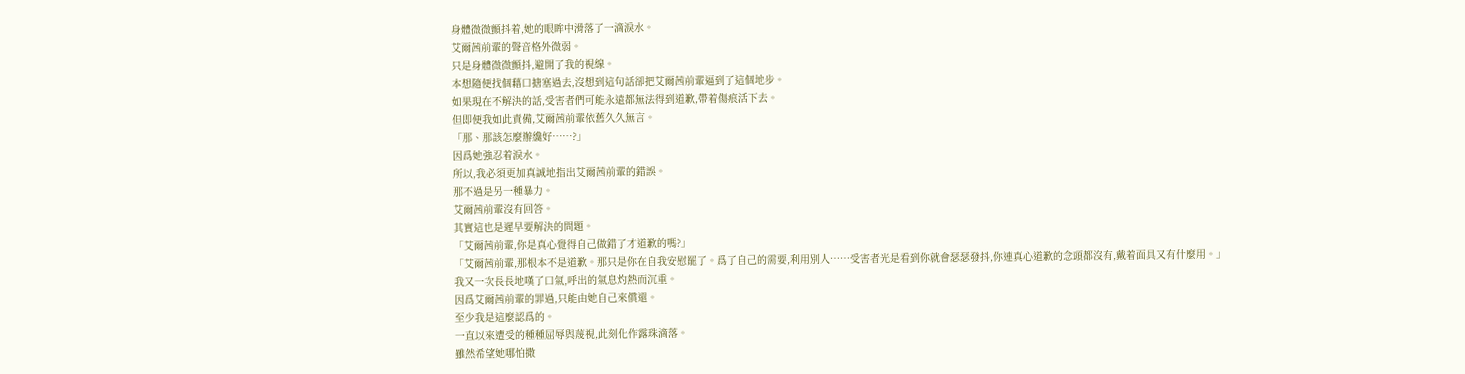身體微微顫抖着,她的眼眸中滑落了一滴淚水。
艾爾茜前輩的聲音格外微弱。
只是身體微微顫抖,避開了我的視線。
本想隨便找個藉口搪塞過去,沒想到這句話卻把艾爾茜前輩逼到了這個地步。
如果現在不解決的話,受害者們可能永遠都無法得到道歉,帶着傷痕活下去。
但即便我如此責備,艾爾茜前輩依舊久久無言。
「那、那該怎麼辦纔好……?」
因爲她強忍着淚水。
所以,我必須更加真誠地指出艾爾茜前輩的錯誤。
那不過是另一種暴力。
艾爾茜前輩沒有回答。
其實這也是遲早要解決的問題。
「艾爾茜前輩,你是真心覺得自己做錯了才道歉的嗎?」
「艾爾茜前輩,那根本不是道歉。那只是你在自我安慰罷了。爲了自己的需要,利用別人……受害者光是看到你就會瑟瑟發抖,你連真心道歉的念頭都沒有,戴着面具又有什麼用。」
我又一次長長地嘆了口氣,呼出的氣息灼熱而沉重。
因爲艾爾茜前輩的罪過,只能由她自己來償還。
至少我是這麼認爲的。
一直以來遭受的種種屈辱與蔑視,此刻化作露珠滴落。
雖然希望她哪怕撒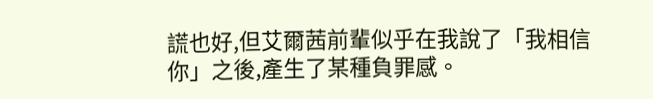謊也好,但艾爾茜前輩似乎在我說了「我相信你」之後,產生了某種負罪感。